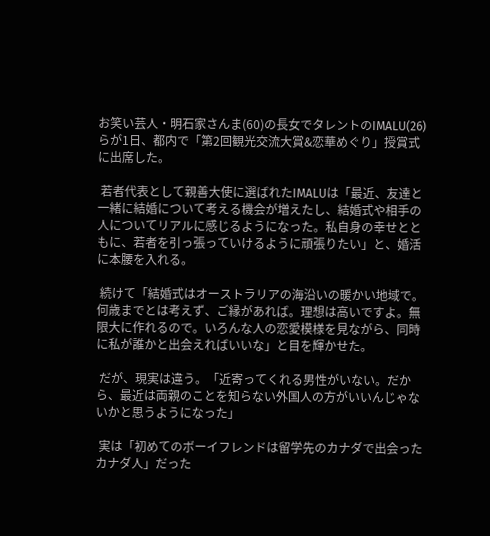お笑い芸人・明石家さんま(60)の長女でタレントのIMALU(26)らが1日、都内で「第2回観光交流大賞&恋華めぐり」授賞式に出席した。

 若者代表として親善大使に選ばれたIMALUは「最近、友達と一緒に結婚について考える機会が増えたし、結婚式や相手の人についてリアルに感じるようになった。私自身の幸せとともに、若者を引っ張っていけるように頑張りたい」と、婚活に本腰を入れる。

 続けて「結婚式はオーストラリアの海沿いの暖かい地域で。何歳までとは考えず、ご縁があれば。理想は高いですよ。無限大に作れるので。いろんな人の恋愛模様を見ながら、同時に私が誰かと出会えればいいな」と目を輝かせた。

 だが、現実は違う。「近寄ってくれる男性がいない。だから、最近は両親のことを知らない外国人の方がいいんじゃないかと思うようになった」

 実は「初めてのボーイフレンドは留学先のカナダで出会ったカナダ人」だった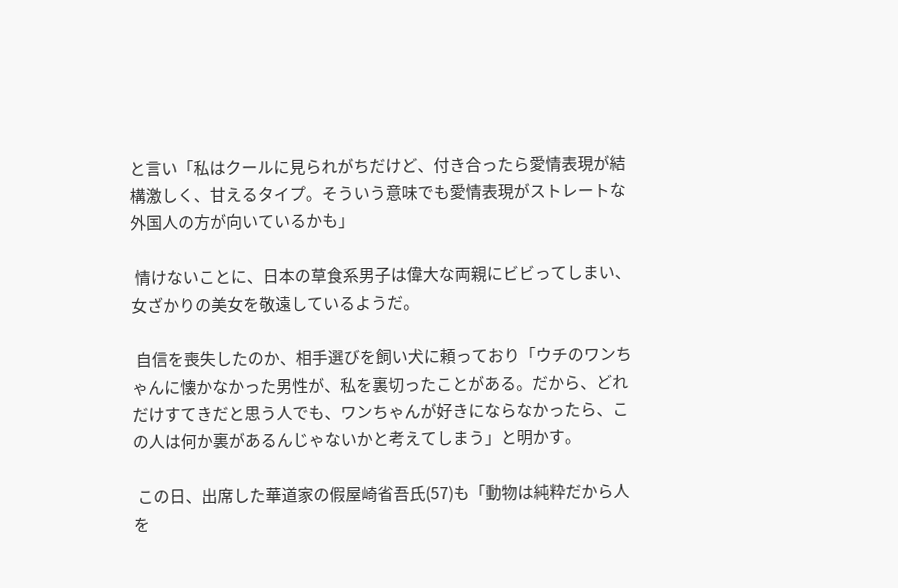と言い「私はクールに見られがちだけど、付き合ったら愛情表現が結構激しく、甘えるタイプ。そういう意味でも愛情表現がストレートな外国人の方が向いているかも」

 情けないことに、日本の草食系男子は偉大な両親にビビってしまい、女ざかりの美女を敬遠しているようだ。

 自信を喪失したのか、相手選びを飼い犬に頼っており「ウチのワンちゃんに懐かなかった男性が、私を裏切ったことがある。だから、どれだけすてきだと思う人でも、ワンちゃんが好きにならなかったら、この人は何か裏があるんじゃないかと考えてしまう」と明かす。

 この日、出席した華道家の假屋崎省吾氏(57)も「動物は純粋だから人を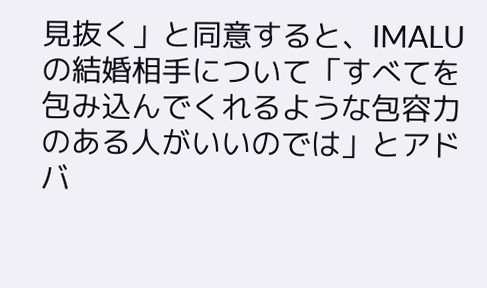見抜く」と同意すると、IMALUの結婚相手について「すべてを包み込んでくれるような包容力のある人がいいのでは」とアドバ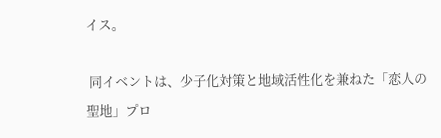イス。

 同イベントは、少子化対策と地域活性化を兼ねた「恋人の聖地」プロ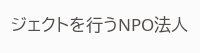ジェクトを行うNPO法人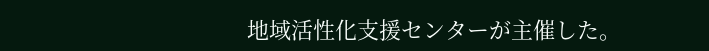地域活性化支援センターが主催した。